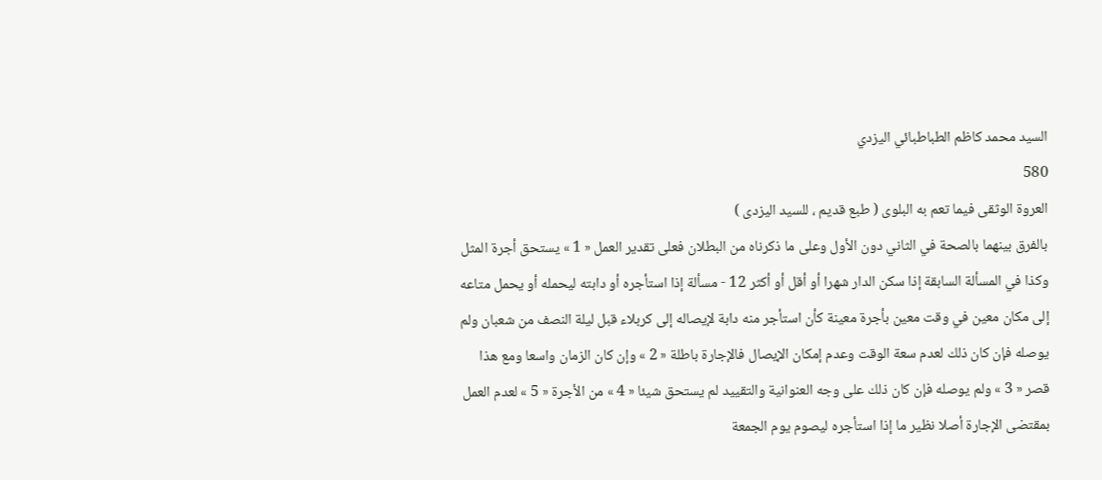السيد محمد كاظم الطباطبائي اليزدي
580
العروة الوثقى فيما تعم به البلوى ( طبع قديم ، للسيد اليزدى )
بالفرق بينهما بالصحة في الثاني دون الأول وعلى ما ذكرناه من البطلان فعلى تقدير العمل « 1 » يستحق أجرة المثل وكذا في المسألة السابقة إذا سكن الدار شهرا أو أقل أو أكثر 12 - مسألة إذا استأجره أو دابته ليحمله أو يحمل متاعه إلى مكان معين في وقت معين بأجرة معينة كأن استأجر منه دابة لإيصاله إلى كربلاء قبل ليلة النصف من شعبان ولم يوصله فإن كان ذلك لعدم سعة الوقت وعدم إمكان الإيصال فالإجارة باطلة « 2 » وإن كان الزمان واسعا ومع هذا قصر « 3 » ولم يوصله فإن كان ذلك على وجه العنوانية والتقييد لم يستحق شيئا « 4 » من الأجرة « 5 » لعدم العمل بمقتضى الإجارة أصلا نظير ما إذا استأجره ليصوم يوم الجمعة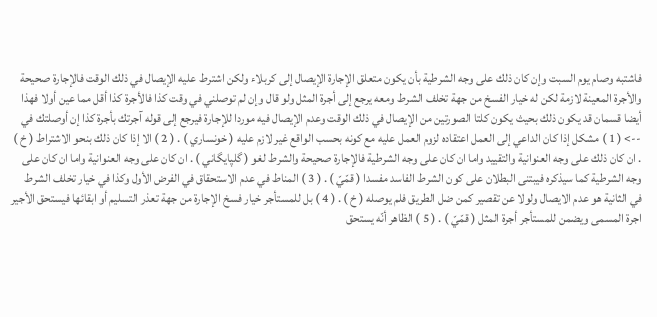فاشتبه وصام يوم السبت وإن كان ذلك على وجه الشرطية بأن يكون متعلق الإجارة الإيصال إلى كربلاء ولكن اشترط عليه الإيصال في ذلك الوقت فالإجارة صحيحة والأجرة المعينة لازمة لكن له خيار الفسخ من جهة تخلف الشرط ومعه يرجع إلى أجرة المثل ولو قال وإن لم توصلني في وقت كذا فالأجرة كذا أقل مما عين أولا فهذا أيضا قسمان قد يكون ذلك بحيث يكون كلتا الصورتين من الإيصال في ذلك الوقت وعدم الإيصال فيه موردا للإجارة فيرجع إلى قوله آجرتك بأجرة كذا إن أوصلتك في
--> ( 1 ) مشكل إذا كان الداعي إلى العمل اعتقاده لزوم العمل عليه مع كونه بحسب الواقع غير لازم عليه ( خونساري ) . ( 2 ) الا إذا كان ذلك بنحو الاشتراط ( خ ) . ان كان ذلك على وجه العنوانية والتقييد واما ان كان على وجه الشرطية فالإجارة صحيحة والشرط لغو ( گلپايگاني ) . ان كان على وجه العنوانية واما ان كان على وجه الشرطية كما سيذكره فيبتنى البطلان على كون الشرط الفاسد مفسدا ( قمّيّ ) . ( 3 ) المناط في عدم الاستحقاق في الفرض الأول وكذا في خيار تخلف الشرط في الثانية هو عدم الايصال ولولا عن تقصير كمن ضل الطريق فلم يوصله ( خ ) . ( 4 ) بل للمستأجر خيار فسخ الإجارة من جهة تعذر التسليم أو ابقائها فيستحق الأجير اجرة المسمى ويضمن للمستأجر أجرة المثل ( قمّيّ ) . ( 5 ) الظاهر أنّه يستحق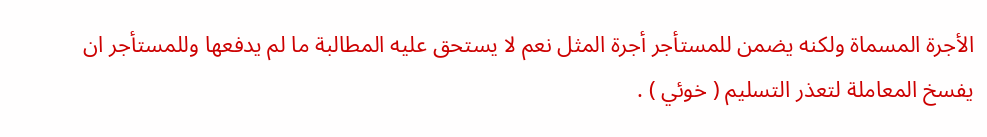الأجرة المسماة ولكنه يضمن للمستأجر أجرة المثل نعم لا يستحق عليه المطالبة ما لم يدفعها وللمستأجر ان يفسخ المعاملة لتعذر التسليم ( خوئي ) .